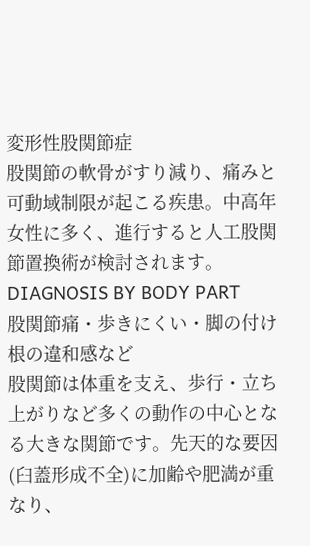変形性股関節症
股関節の軟骨がすり減り、痛みと可動域制限が起こる疾患。中高年女性に多く、進行すると人工股関節置換術が検討されます。
DIAGNOSIS BY BODY PART
股関節痛・歩きにくい・脚の付け根の違和感など
股関節は体重を支え、歩行・立ち上がりなど多くの動作の中心となる大きな関節です。先天的な要因(臼蓋形成不全)に加齢や肥満が重なり、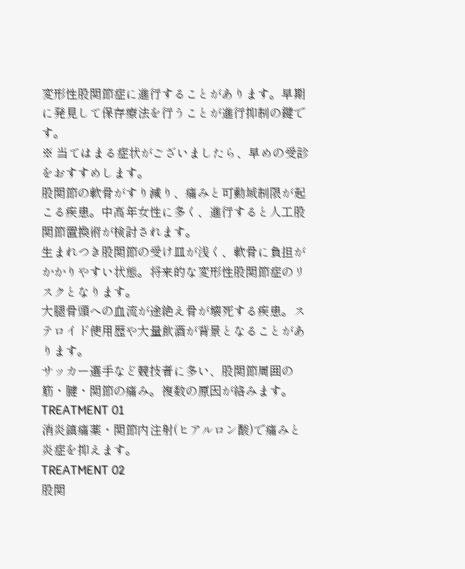変形性股関節症に進行することがあります。早期に発見して保存療法を行うことが進行抑制の鍵です。
※ 当てはまる症状がございましたら、早めの受診をおすすめします。
股関節の軟骨がすり減り、痛みと可動域制限が起こる疾患。中高年女性に多く、進行すると人工股関節置換術が検討されます。
生まれつき股関節の受け皿が浅く、軟骨に負担がかかりやすい状態。将来的な変形性股関節症のリスクとなります。
大腿骨頭への血流が途絶え骨が壊死する疾患。ステロイド使用歴や大量飲酒が背景となることがあります。
サッカー選手など競技者に多い、股関節周囲の筋・腱・関節の痛み。複数の原因が絡みます。
TREATMENT 01
消炎鎮痛薬・関節内注射(ヒアルロン酸)で痛みと炎症を抑えます。
TREATMENT 02
股関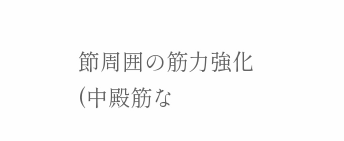節周囲の筋力強化(中殿筋な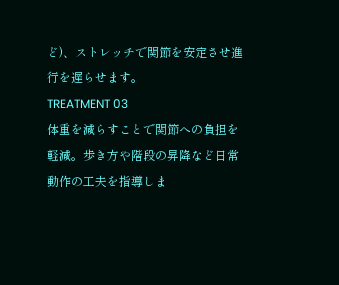ど)、ストレッチで関節を安定させ進行を遅らせます。
TREATMENT 03
体重を減らすことで関節への負担を軽減。歩き方や階段の昇降など日常動作の工夫を指導しま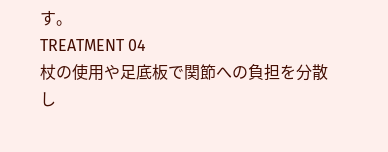す。
TREATMENT 04
杖の使用や足底板で関節への負担を分散し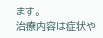ます。
治療内容は症状や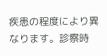疾患の程度により異なります。診察時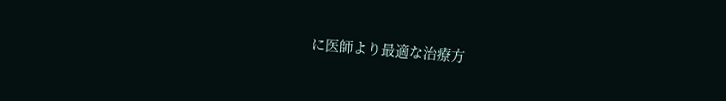に医師より最適な治療方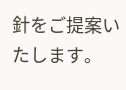針をご提案いたします。